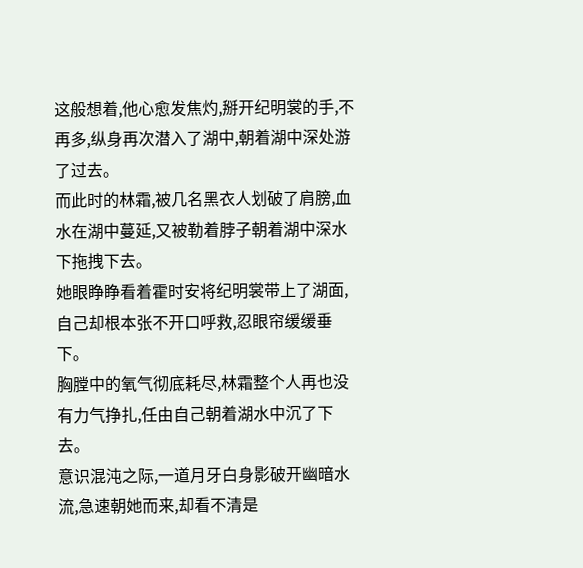这般想着,他心愈发焦灼,掰开纪明裳的手,不再多,纵身再次潜入了湖中,朝着湖中深处游了过去。
而此时的林霜,被几名黑衣人划破了肩膀,血水在湖中蔓延,又被勒着脖子朝着湖中深水下拖拽下去。
她眼睁睁看着霍时安将纪明裳带上了湖面,自己却根本张不开口呼救,忍眼帘缓缓垂下。
胸膛中的氧气彻底耗尽,林霜整个人再也没有力气挣扎,任由自己朝着湖水中沉了下去。
意识混沌之际,一道月牙白身影破开幽暗水流,急速朝她而来,却看不清是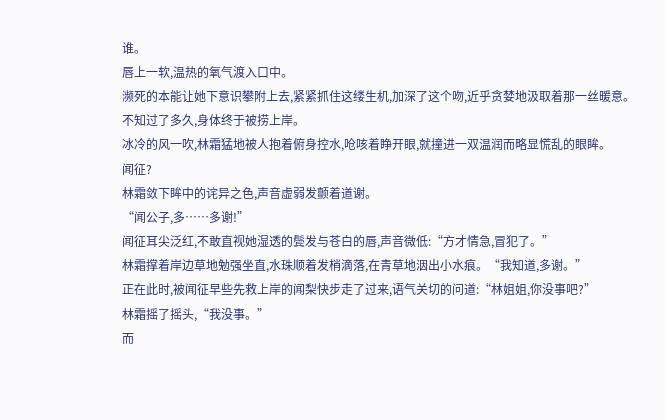谁。
唇上一软,温热的氧气渡入口中。
濒死的本能让她下意识攀附上去,紧紧抓住这缕生机,加深了这个吻,近乎贪婪地汲取着那一丝暖意。
不知过了多久,身体终于被捞上岸。
冰冷的风一吹,林霜猛地被人抱着俯身控水,呛咳着睁开眼,就撞进一双温润而略显慌乱的眼眸。
闻征?
林霜敛下眸中的诧异之色,声音虚弱发颤着道谢。
“闻公子,多……多谢!”
闻征耳尖泛红,不敢直视她湿透的鬓发与苍白的唇,声音微低:“方才情急,冒犯了。”
林霜撑着岸边草地勉强坐直,水珠顺着发梢滴落,在青草地洇出小水痕。“我知道,多谢。”
正在此时,被闻征早些先救上岸的闻梨快步走了过来,语气关切的问道:“林姐姐,你没事吧?”
林霜摇了摇头,“我没事。”
而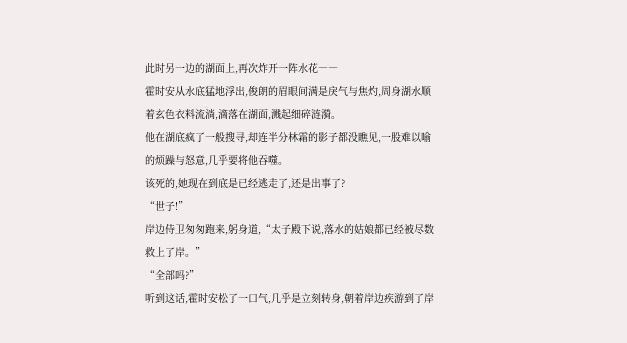此时另一边的湖面上,再次炸开一阵水花――
霍时安从水底猛地浮出,俊朗的眉眼间满是戾气与焦灼,周身湖水顺着玄色衣料流淌,滴落在湖面,溅起细碎涟漪。
他在湖底疯了一般搜寻,却连半分林霜的影子都没瞧见,一股难以喻的烦躁与怒意,几乎要将他吞噬。
该死的,她现在到底是已经逃走了,还是出事了?
“世子!”
岸边侍卫匆匆跑来,躬身道,“太子殿下说,落水的姑娘都已经被尽数救上了岸。”
“全部吗?”
听到这话,霍时安松了一口气,几乎是立刻转身,朝着岸边疾游到了岸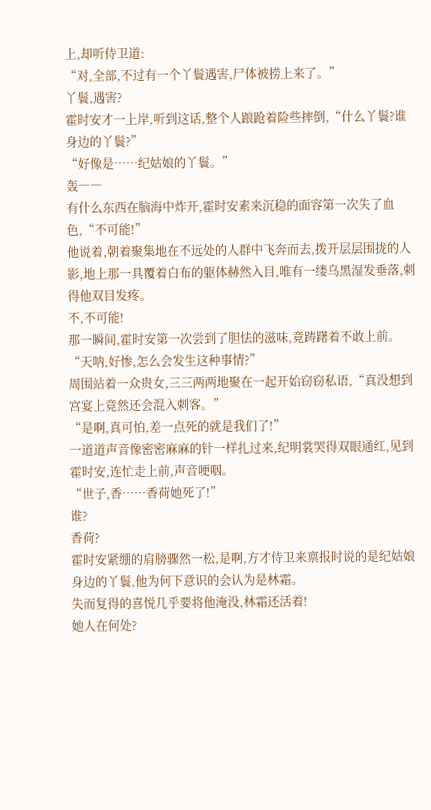上,却听侍卫道:
“对,全部,不过有一个丫鬟遇害,尸体被捞上来了。”
丫鬟,遇害?
霍时安才一上岸,听到这话,整个人踉跄着险些摔倒,“什么丫鬟?谁身边的丫鬟?”
“好像是……纪姑娘的丫鬟。”
轰――
有什么东西在脑海中炸开,霍时安素来沉稳的面容第一次失了血色,“不可能!”
他说着,朝着聚集地在不远处的人群中飞奔而去,拨开层层围拢的人影,地上那一具覆着白布的躯体赫然入目,唯有一缕乌黑湿发垂落,刺得他双目发疼。
不,不可能!
那一瞬间,霍时安第一次尝到了胆怯的滋味,竟踌躇着不敢上前。
“天呐,好惨,怎么会发生这种事情?”
周围站着一众贵女,三三两两地聚在一起开始窃窃私语,“真没想到宫宴上竟然还会混入刺客。”
“是啊,真可怕,差一点死的就是我们了!”
一道道声音像密密麻麻的针一样扎过来,纪明裳哭得双眼通红,见到霍时安,连忙走上前,声音哽咽。
“世子,香……香荷她死了!”
谁?
香荷?
霍时安紧绷的肩膀骤然一松,是啊,方才侍卫来禀报时说的是纪姑娘身边的丫鬟,他为何下意识的会认为是林霜。
失而复得的喜悦几乎要将他淹没,林霜还活着!
她人在何处?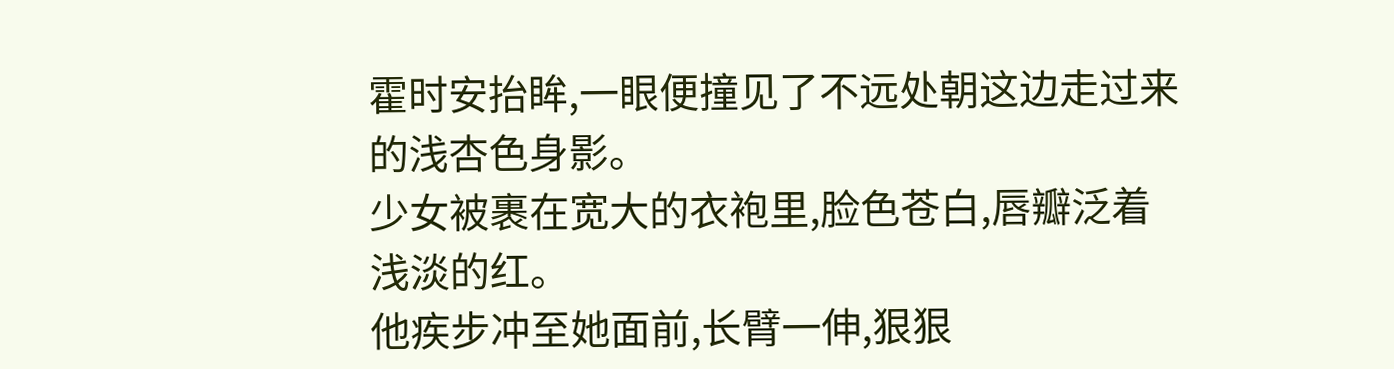霍时安抬眸,一眼便撞见了不远处朝这边走过来的浅杏色身影。
少女被裹在宽大的衣袍里,脸色苍白,唇瓣泛着浅淡的红。
他疾步冲至她面前,长臂一伸,狠狠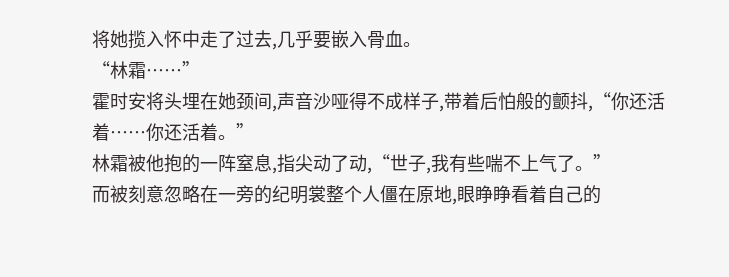将她揽入怀中走了过去,几乎要嵌入骨血。
“林霜……”
霍时安将头埋在她颈间,声音沙哑得不成样子,带着后怕般的颤抖,“你还活着……你还活着。”
林霜被他抱的一阵窒息,指尖动了动,“世子,我有些喘不上气了。”
而被刻意忽略在一旁的纪明裳整个人僵在原地,眼睁睁看着自己的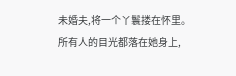未婚夫,将一个丫鬟搂在怀里。
所有人的目光都落在她身上,